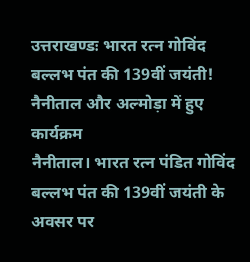उत्तराखण्डः भारत रत्न गोविंद बल्लभ पंत की 139वीं जयंती! नैनीताल और अल्मोड़ा में हुए कार्यक्रम
नैनीताल। भारत रत्न पंडित गोविंद बल्लभ पंत की 139वीं जयंती के अवसर पर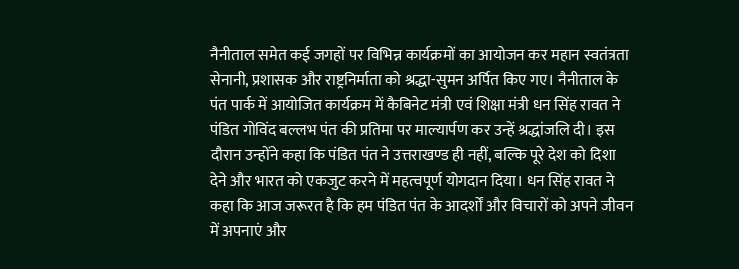नैनीताल समेत कई जगहों पर विभिन्न कार्यक्रमों का आयोजन कर महान स्वतंत्रता सेनानी, प्रशासक और राष्ट्रनिर्माता को श्रद्धा-सुमन अर्पित किए गए। नैनीताल के पंत पार्क में आयोजित कार्यक्रम में कैबिनेट मंत्री एवं शिक्षा मंत्री धन सिंह रावत ने पंडित गोविंद बल्लभ पंत की प्रतिमा पर माल्यार्पण कर उन्हें श्रद्धांजलि दी। इस दौरान उन्होंने कहा कि पंडित पंत ने उत्तराखण्ड ही नहीं, बल्कि पूरे देश को दिशा देने और भारत को एकजुट करने में महत्वपूर्ण योगदान दिया। धन सिंह रावत ने कहा कि आज जरूरत है कि हम पंडित पंत के आदर्शों और विचारों को अपने जीवन में अपनाएं और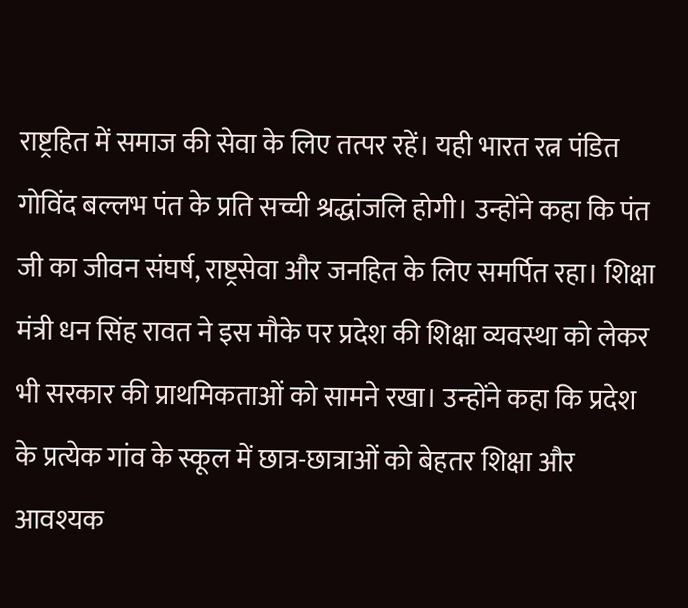राष्ट्रहित में समाज की सेवा के लिए तत्पर रहें। यही भारत रत्न पंडित गोविंद बल्लभ पंत के प्रति सच्ची श्रद्धांजलि होगी। उन्होंने कहा कि पंत जी का जीवन संघर्ष, राष्ट्रसेवा और जनहित के लिए समर्पित रहा। शिक्षा मंत्री धन सिंह रावत ने इस मौके पर प्रदेश की शिक्षा व्यवस्था को लेकर भी सरकार की प्राथमिकताओं को सामने रखा। उन्होंने कहा कि प्रदेश के प्रत्येक गांव के स्कूल में छात्र-छात्राओं को बेहतर शिक्षा और आवश्यक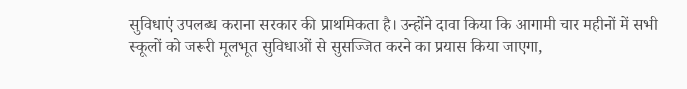सुविधाएं उपलब्ध कराना सरकार की प्राथमिकता है। उन्होंने दावा किया कि आगामी चार महीनों में सभी स्कूलों को जरूरी मूलभूत सुविधाओं से सुसज्जित करने का प्रयास किया जाएगा,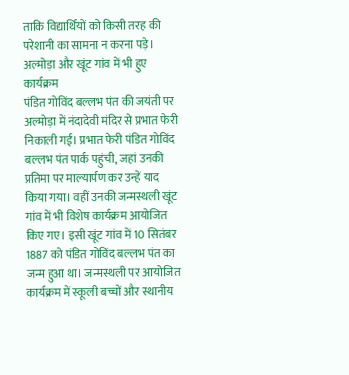ताकि विद्यार्थियों को किसी तरह की परेशानी का सामना न करना पड़े।
अल्मोड़ा और खूंट गांव में भी हुए कार्यक्रम
पंडित गोविंद बल्लभ पंत की जयंती पर अल्मोड़ा में नंदादेवी मंदिर से प्रभात फेरी निकाली गई। प्रभात फेरी पंडित गोविंद बल्लभ पंत पार्क पहुंची, जहां उनकी प्रतिमा पर माल्यार्पण कर उन्हें याद किया गया। वहीं उनकी जन्मस्थली खूंट गांव में भी विशेष कार्यक्रम आयोजित किए गए। इसी खूंट गांव में 10 सितंबर 1887 को पंडित गोविंद बल्लभ पंत का जन्म हुआ था। जन्मस्थली पर आयोजित कार्यक्रम में स्कूली बच्चों और स्थानीय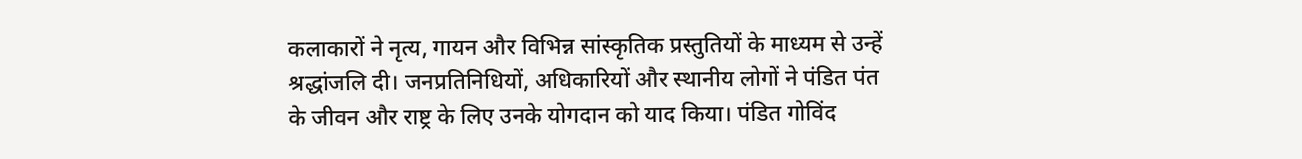कलाकारों ने नृत्य, गायन और विभिन्न सांस्कृतिक प्रस्तुतियों के माध्यम से उन्हें श्रद्धांजलि दी। जनप्रतिनिधियों, अधिकारियों और स्थानीय लोगों ने पंडित पंत के जीवन और राष्ट्र के लिए उनके योगदान को याद किया। पंडित गोविंद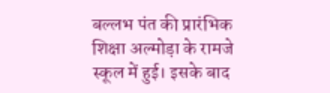बल्लभ पंत की प्रारंभिक शिक्षा अल्मोड़ा के रामजे स्कूल में हुई। इसके बाद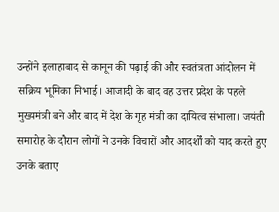उन्होंने इलाहाबाद से कानून की पढ़ाई की और स्वतंत्रता आंदोलन में सक्रिय भूमिका निभाई। आजादी के बाद वह उत्तर प्रदेश के पहले मुख्यमंत्री बने और बाद में देश के गृह मंत्री का दायित्व संभाला। जयंती समारोह के दौरान लोगों ने उनके विचारों और आदर्शों को याद करते हुए उनके बताए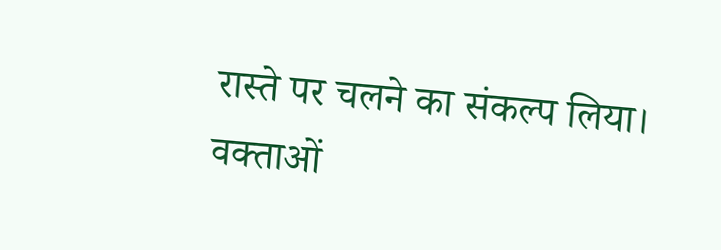रास्ते पर चलने का संकल्प लिया। वक्ताओं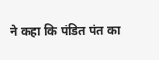ने कहा कि पंडित पंत का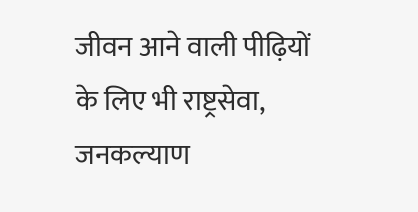जीवन आने वाली पीढ़ियों के लिए भी राष्ट्रसेवा, जनकल्याण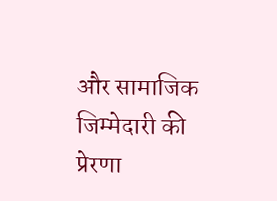और सामाजिक जिम्मेदारी की प्रेरणा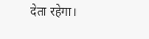देता रहेगा।